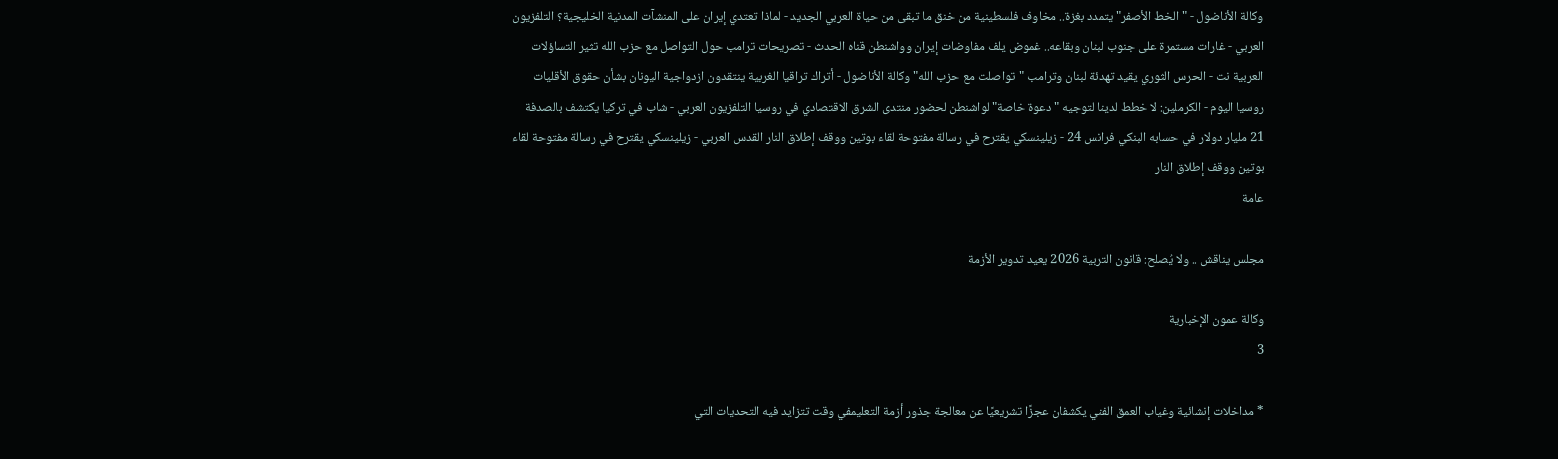وكالة الأناضول - "الخط الأصفر" يتمدد بغزة.. مخاوف فلسطينية من خنق ما تبقى من حياة العربي الجديد - لماذا تعتدي إيران على المنشآت المدنية الخليجية؟ التلفزيون العربي - غارات مستمرة على جنوب لبنان وبقاعه.. غموض يلف مفاوضات إيران وواشنطن قناه الحدث - تصريحات ترامب حول التواصل مع حزب الله تثير التساؤلات العربية نت - الحرس الثوري يقيد تهدئة لبنان وترامب "تواصلت مع حزب الله" وكالة الأناضول - أتراك تراقيا الغربية ينتقدون ازدواجية اليونان بشأن حقوق الأقليات روسيا اليوم - الكرملين: لا خطط لدينا لتوجيه "دعوة خاصة" لواشنطن لحضور منتدى الشرق الاقتصادي في روسيا التلفزيون العربي - شاب في تركيا يكتشف بالصدفة 21 مليار دولار في حسابه البنكي فرانس 24 - زيلينسكي يقترح في رسالة مفتوحة لقاء بوتين ووقف إطلاق النار القدس العربي - زيلينسكي يقترح في رسالة مفتوحة لقاء بوتين ووقف إطلاق النار
عامة

مجلس يناقش .. ولا يُصلح: قانون التربية 2026 يعيد تدوير الأزمة

وكالة عمون الإخبارية
3

* مداخلات إنشائية وغياب العمق الفني يكشفان عجزًا تشريعيًا عن معالجة جذور أزمة التعليمفي وقت تتزايد فيه التحديات التي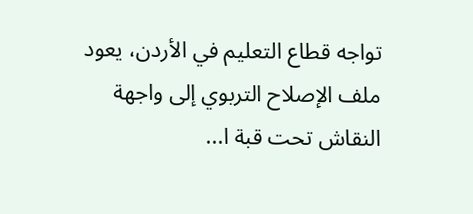تواجه قطاع التعليم في الأردن، يعود ملف الإصلاح التربوي إلى واجهة النقاش تحت قبة ا...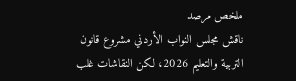ملخص مرصد
ناقش مجلس النواب الأردني مشروع قانون التربية والتعليم 2026، لكن النقاشات غلب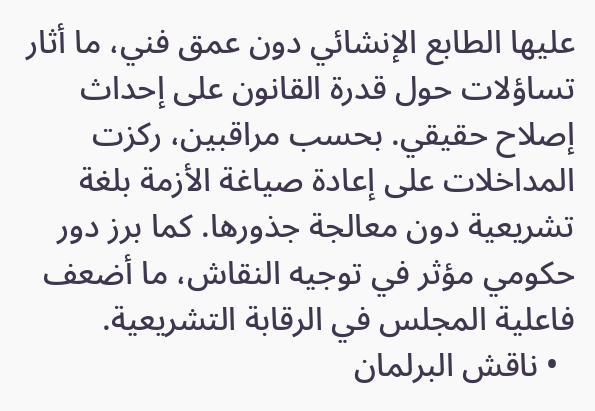عليها الطابع الإنشائي دون عمق فني، ما أثار تساؤلات حول قدرة القانون على إحداث إصلاح حقيقي. بحسب مراقبين، ركزت المداخلات على إعادة صياغة الأزمة بلغة تشريعية دون معالجة جذورها. كما برز دور حكومي مؤثر في توجيه النقاش، ما أضعف فاعلية المجلس في الرقابة التشريعية.
  • ناقش البرلمان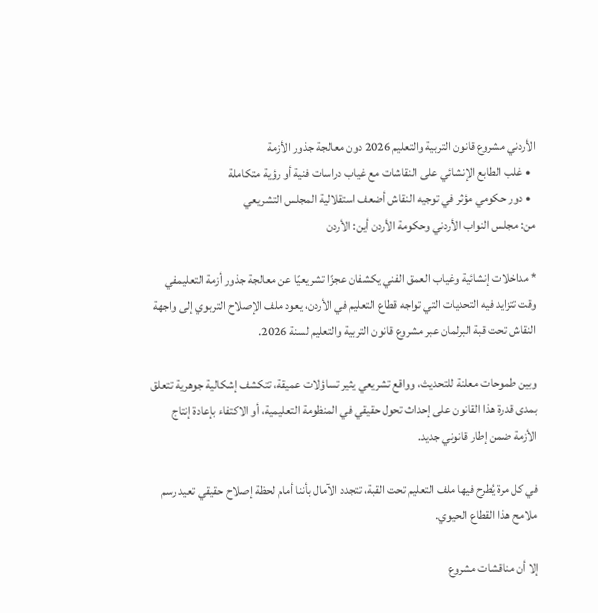الأردني مشروع قانون التربية والتعليم 2026 دون معالجة جذور الأزمة
  • غلب الطابع الإنشائي على النقاشات مع غياب دراسات فنية أو رؤية متكاملة
  • دور حكومي مؤثر في توجيه النقاش أضعف استقلالية المجلس التشريعي
من: مجلس النواب الأردني وحكومة الأردن أين: الأردن

* مداخلات إنشائية وغياب العمق الفني يكشفان عجزًا تشريعيًا عن معالجة جذور أزمة التعليمفي وقت تتزايد فيه التحديات التي تواجه قطاع التعليم في الأردن، يعود ملف الإصلاح التربوي إلى واجهة النقاش تحت قبة البرلمان عبر مشروع قانون التربية والتعليم لسنة 2026.

وبين طموحات معلنة للتحديث، وواقع تشريعي يثير تساؤلات عميقة، تتكشف إشكالية جوهرية تتعلق بمدى قدرة هذا القانون على إحداث تحول حقيقي في المنظومة التعليمية، أو الاكتفاء بإعادة إنتاج الأزمة ضمن إطار قانوني جديد.

في كل مرة يُطرح فيها ملف التعليم تحت القبة، تتجدد الآمال بأننا أمام لحظة إصلاح حقيقي تعيد رسم ملامح هذا القطاع الحيوي.

إلا أن مناقشات مشروع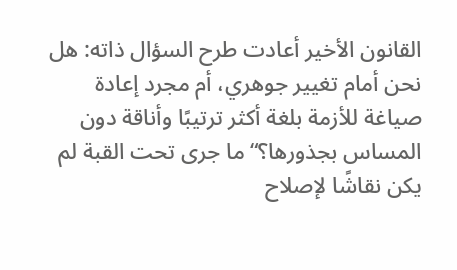القانون الأخير أعادت طرح السؤال ذاته: هل نحن أمام تغيير جوهري، أم مجرد إعادة صياغة للأزمة بلغة أكثر ترتيبًا وأناقة دون المساس بجذورها؟“ما جرى تحت القبة لم يكن نقاشًا لإصلاح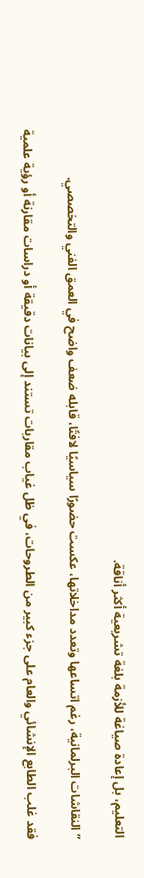التعليم، بل إعادة صياغة للأزمة بلغة تشريعية أكثر أناقة.

”النقاشات البرلمانية، رغم اتساعها وتعدد مداخلاتها، عكست حضورًا سياسيًا لافتًا، قابله ضعف واضح في العمق الفني والتخصصي.

فقد غلب الطابع الإنشائي والعام على جزء كبير من الطروحات، في ظل غياب مقاربات تستند إلى بيانات دقيقة أو دراسات مقارنة أو رؤية علمية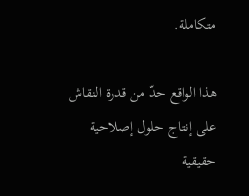متكاملة.

هذا الواقع حدّ من قدرة النقاش على إنتاج حلول إصلاحية حقيقية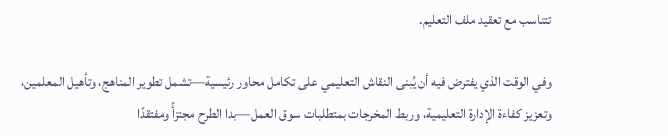تتناسب مع تعقيد ملف التعليم.

وفي الوقت الذي يفترض فيه أن يُبنى النقاش التعليمي على تكامل محاور رئيسية—تشمل تطوير المناهج، وتأهيل المعلمين، وتعزيز كفاءة الإدارة التعليمية، وربط المخرجات بمتطلبات سوق العمل—بدا الطرح مجتزأً ومفتقدًا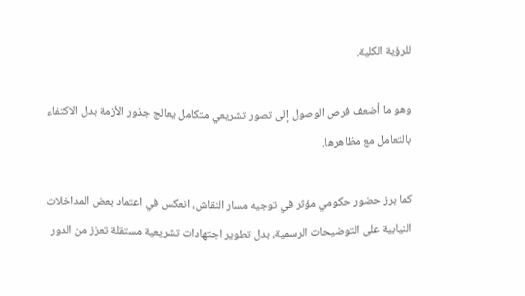للرؤية الكلية.

وهو ما أضعف فرص الوصول إلى تصور تشريعي متكامل يعالج جذور الأزمة بدل الاكتفاء بالتعامل مع مظاهرها.

كما برز حضور حكومي مؤثر في توجيه مسار النقاش، انعكس في اعتماد بعض المداخلات النيابية على التوضيحات الرسمية، بدل تطوير اجتهادات تشريعية مستقلة تعزز من الدور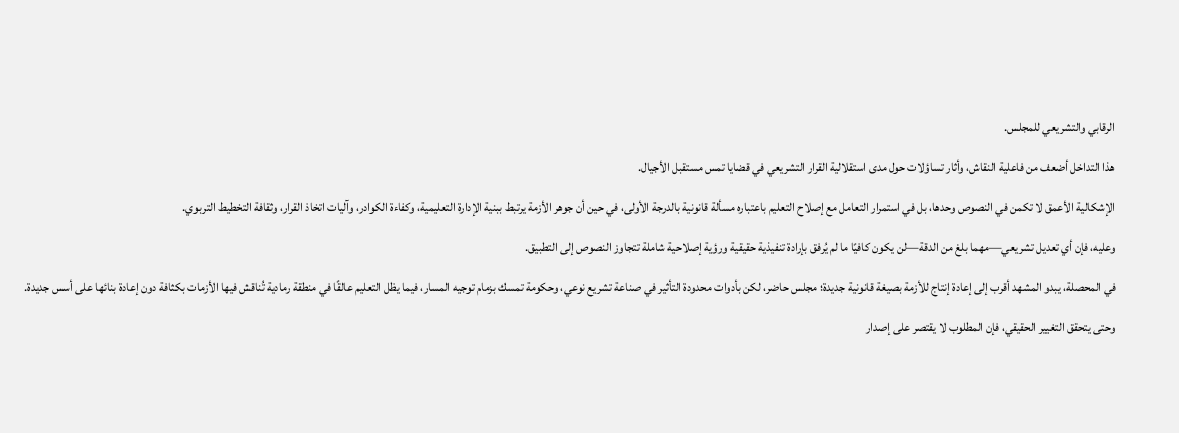الرقابي والتشريعي للمجلس.

هذا التداخل أضعف من فاعلية النقاش، وأثار تساؤلات حول مدى استقلالية القرار التشريعي في قضايا تمس مستقبل الأجيال.

الإشكالية الأعمق لا تكمن في النصوص وحدها، بل في استمرار التعامل مع إصلاح التعليم باعتباره مسألة قانونية بالدرجة الأولى، في حين أن جوهر الأزمة يرتبط ببنية الإدارة التعليمية، وكفاءة الكوادر، وآليات اتخاذ القرار، وثقافة التخطيط التربوي.

وعليه، فإن أي تعديل تشريعي—مهما بلغ من الدقة—لن يكون كافيًا ما لم يُرفق بإرادة تنفيذية حقيقية ورؤية إصلاحية شاملة تتجاوز النصوص إلى التطبيق.

في المحصلة، يبدو المشهد أقرب إلى إعادة إنتاج للأزمة بصيغة قانونية جديدة؛ مجلس حاضر، لكن بأدوات محدودة التأثير في صناعة تشريع نوعي، وحكومة تمسك بزمام توجيه المسار، فيما يظل التعليم عالقًا في منطقة رمادية تُناقش فيها الأزمات بكثافة دون إعادة بنائها على أسس جديدة.

وحتى يتحقق التغيير الحقيقي، فإن المطلوب لا يقتصر على إصدار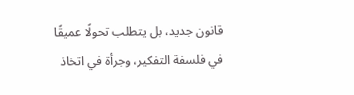قانون جديد، بل يتطلب تحولًا عميقًا في فلسفة التفكير، وجرأة في اتخاذ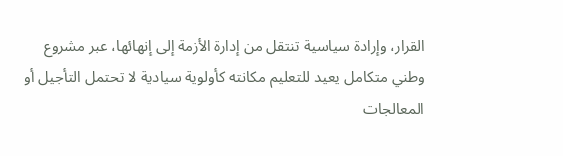القرار، وإرادة سياسية تنتقل من إدارة الأزمة إلى إنهائها، عبر مشروع وطني متكامل يعيد للتعليم مكانته كأولوية سيادية لا تحتمل التأجيل أو المعالجات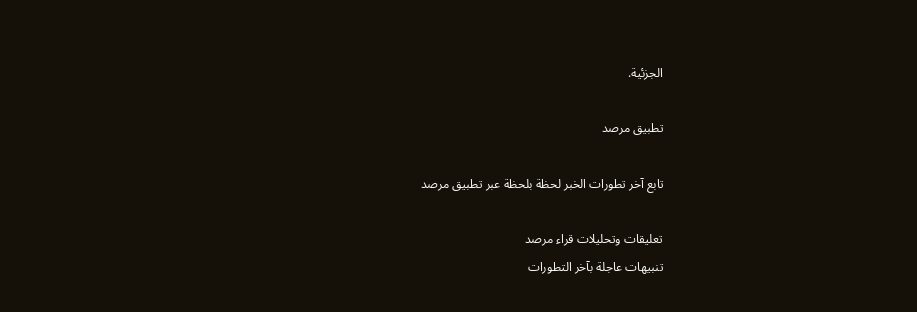الجزئية.

تطبيق مرصد

تابع آخر تطورات الخبر لحظة بلحظة عبر تطبيق مرصد

تعليقات وتحليلات قراء مرصد
تنبيهات عاجلة بآخر التطورات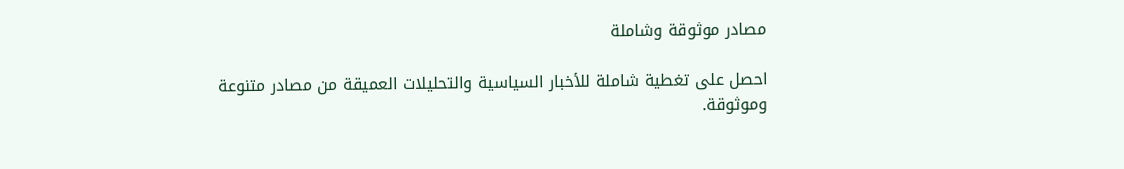مصادر موثوقة وشاملة

احصل على تغطية شاملة للأخبار السياسية والتحليلات العميقة من مصادر متنوعة وموثوقة.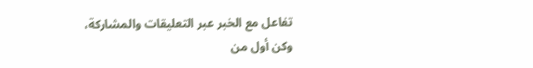تفاعل مع الخبر عبر التعليقات والمشاركة، وكن أول من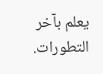يعلم بآخر التطورات.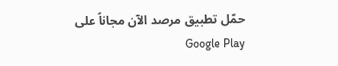حمّل تطبيق مرصد الآن مجاناً على Google Play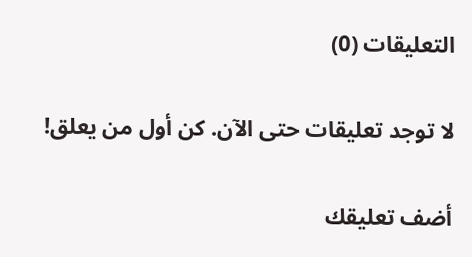التعليقات (0)

لا توجد تعليقات حتى الآن. كن أول من يعلق!

أضف تعليقك